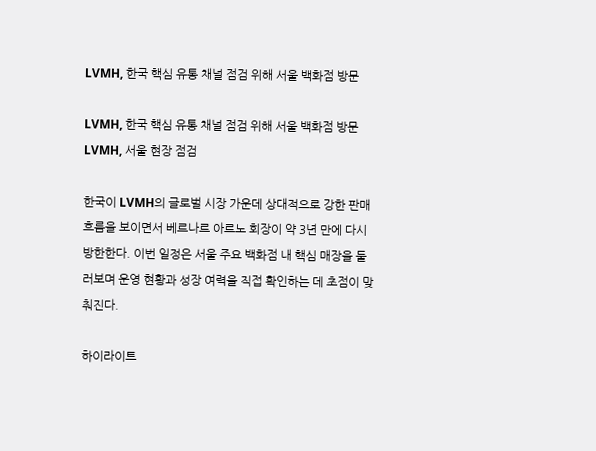LVMH, 한국 핵심 유통 채널 점검 위해 서울 백화점 방문

LVMH, 한국 핵심 유통 채널 점검 위해 서울 백화점 방문
LVMH, 서울 현장 점검

한국이 LVMH의 글로벌 시장 가운데 상대적으로 강한 판매 흐름을 보이면서 베르나르 아르노 회장이 약 3년 만에 다시 방한한다. 이번 일정은 서울 주요 백화점 내 핵심 매장을 둘러보며 운영 현황과 성장 여력을 직접 확인하는 데 초점이 맞춰진다.

하이라이트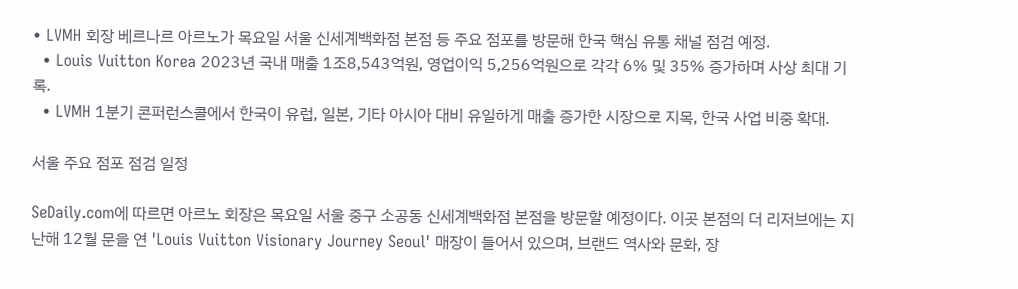• LVMH 회장 베르나르 아르노가 목요일 서울 신세계백화점 본점 등 주요 점포를 방문해 한국 핵심 유통 채널 점검 예정.
  • Louis Vuitton Korea 2023년 국내 매출 1조8,543억원, 영업이익 5,256억원으로 각각 6% 및 35% 증가하며 사상 최대 기록.
  • LVMH 1분기 콘퍼런스콜에서 한국이 유럽, 일본, 기타 아시아 대비 유일하게 매출 증가한 시장으로 지목, 한국 사업 비중 확대.

서울 주요 점포 점검 일정

SeDaily.com에 따르면 아르노 회장은 목요일 서울 중구 소공동 신세계백화점 본점을 방문할 예정이다. 이곳 본점의 더 리저브에는 지난해 12월 문을 연 'Louis Vuitton Visionary Journey Seoul' 매장이 들어서 있으며, 브랜드 역사와 문화, 장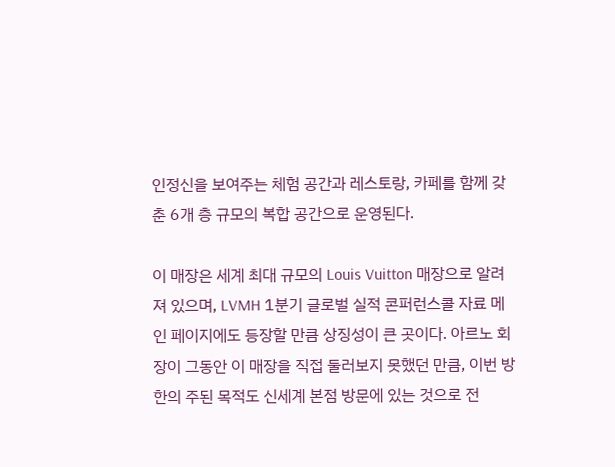인정신을 보여주는 체험 공간과 레스토랑, 카페를 함께 갖춘 6개 층 규모의 복합 공간으로 운영된다.

이 매장은 세계 최대 규모의 Louis Vuitton 매장으로 알려져 있으며, LVMH 1분기 글로벌 실적 콘퍼런스콜 자료 메인 페이지에도 등장할 만큼 상징성이 큰 곳이다. 아르노 회장이 그동안 이 매장을 직접 둘러보지 못했던 만큼, 이번 방한의 주된 목적도 신세계 본점 방문에 있는 것으로 전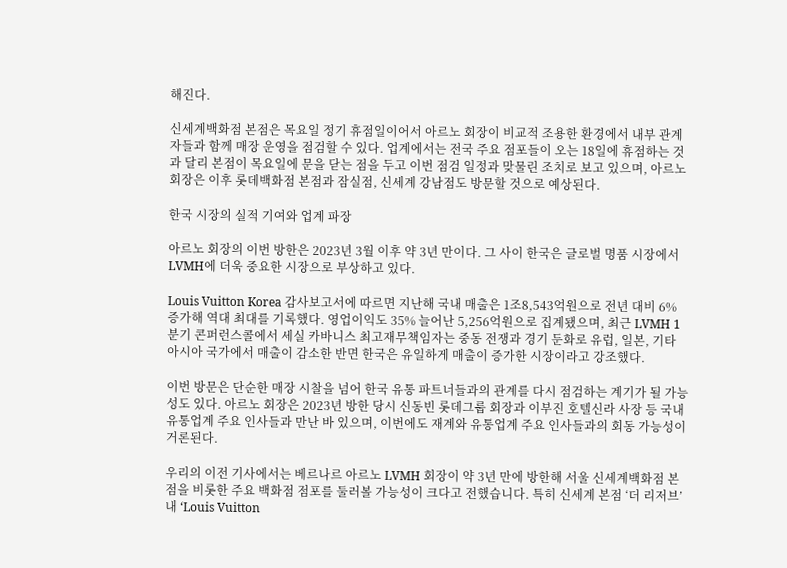해진다.

신세계백화점 본점은 목요일 정기 휴점일이어서 아르노 회장이 비교적 조용한 환경에서 내부 관계자들과 함께 매장 운영을 점검할 수 있다. 업계에서는 전국 주요 점포들이 오는 18일에 휴점하는 것과 달리 본점이 목요일에 문을 닫는 점을 두고 이번 점검 일정과 맞물린 조치로 보고 있으며, 아르노 회장은 이후 롯데백화점 본점과 잠실점, 신세계 강남점도 방문할 것으로 예상된다.

한국 시장의 실적 기여와 업계 파장

아르노 회장의 이번 방한은 2023년 3월 이후 약 3년 만이다. 그 사이 한국은 글로벌 명품 시장에서 LVMH에 더욱 중요한 시장으로 부상하고 있다.

Louis Vuitton Korea 감사보고서에 따르면 지난해 국내 매출은 1조8,543억원으로 전년 대비 6% 증가해 역대 최대를 기록했다. 영업이익도 35% 늘어난 5,256억원으로 집계됐으며, 최근 LVMH 1분기 콘퍼런스콜에서 세실 카바니스 최고재무책임자는 중동 전쟁과 경기 둔화로 유럽, 일본, 기타 아시아 국가에서 매출이 감소한 반면 한국은 유일하게 매출이 증가한 시장이라고 강조했다.

이번 방문은 단순한 매장 시찰을 넘어 한국 유통 파트너들과의 관계를 다시 점검하는 계기가 될 가능성도 있다. 아르노 회장은 2023년 방한 당시 신동빈 롯데그룹 회장과 이부진 호텔신라 사장 등 국내 유통업계 주요 인사들과 만난 바 있으며, 이번에도 재계와 유통업계 주요 인사들과의 회동 가능성이 거론된다.

우리의 이전 기사에서는 베르나르 아르노 LVMH 회장이 약 3년 만에 방한해 서울 신세계백화점 본점을 비롯한 주요 백화점 점포를 둘러볼 가능성이 크다고 전했습니다. 특히 신세계 본점 ‘더 리저브’ 내 ‘Louis Vuitton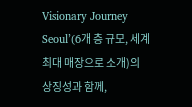Visionary Journey Seoul’(6개 층 규모, 세계 최대 매장으로 소개)의 상징성과 함께,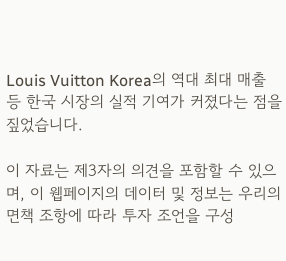Louis Vuitton Korea의 역대 최대 매출 등 한국 시장의 실적 기여가 커졌다는 점을 짚었습니다.

이 자료는 제3자의 의견을 포함할 수 있으며, 이 웹페이지의 데이터 및 정보는 우리의 면책 조항에 따라 투자 조언을 구성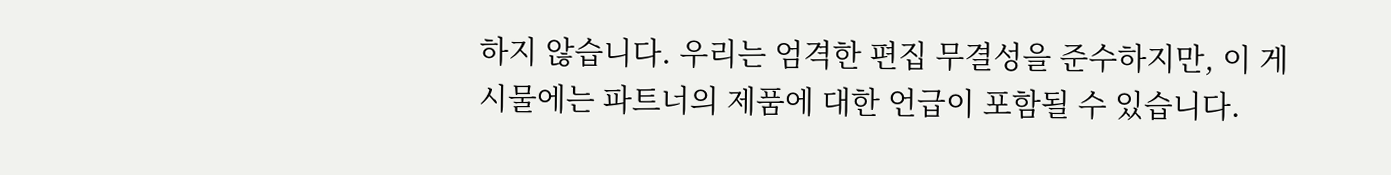하지 않습니다. 우리는 엄격한 편집 무결성을 준수하지만, 이 게시물에는 파트너의 제품에 대한 언급이 포함될 수 있습니다.